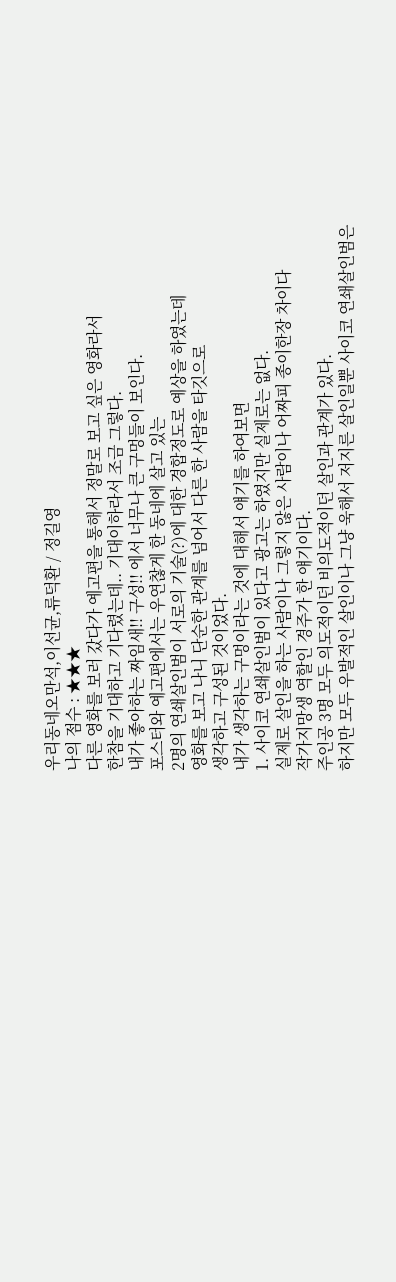우리동네오만석,이선균,류덕환 / 정길영
나의 점수 : ★★★
다른 영화를 보러 갔다가 예고편을 통해서 정말로 보고 싶은 영화라서
한참을 기대하고 기다렸는데.. 기대이하라서 조금 그렇다.
내가 좋아하는 짜임새!! 구성!! 에서 너무나 큰 구멍들이 보인다.
포스터와 예고편에서는 우연찮게 한 동네에 살고 있는
2명의 연쇄살인범이 서로의 기술(?)에 대한 경합정도로 예상을 하였는데
영화를 보고 나니 단순한 관계를 넘어서 다른 한 사람을 타깃으로
생각하고 구성된 것이었다.
내가 생각하는 구멍이라는 것에 대해서 얘기를 하여보면
1. 사이코 연쇄살인범이 있다고 광고는 하였지만 실제로는 없다.
실제로 살인을 하는 사람이나 그렇지 않은 사람이나 어짜피 종이한장 차이다
작가지망생 역할인 경주가 한 얘기이다.
주인공 3명 모두 의도적이던 비의도적이던 살인과 관계가 있다.
하지만 모두 우발적인 살인이나 그냥 욱해서 저지른 살인일뿐 사이코 연쇄살인범은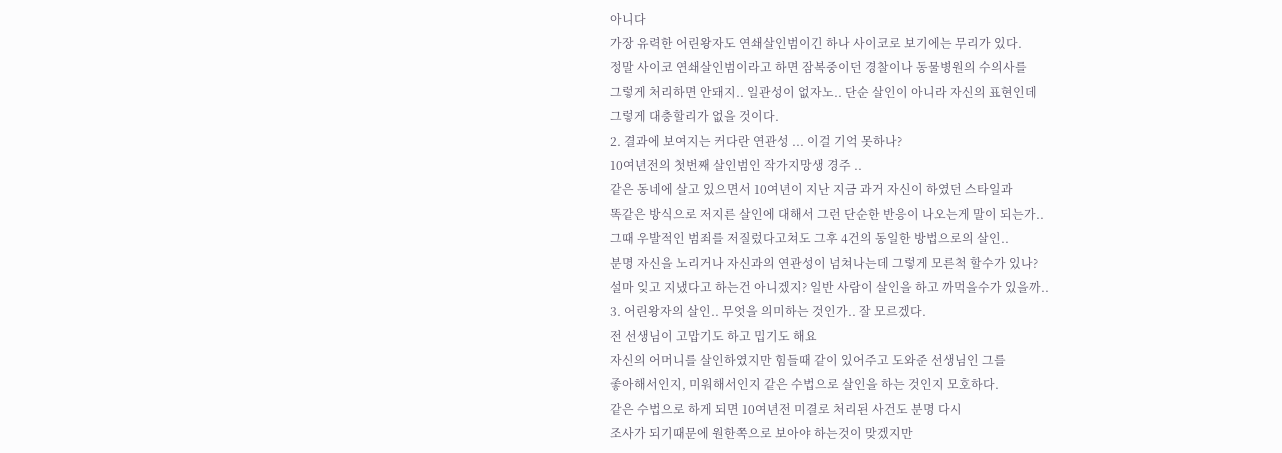아니다
가장 유력한 어린왕자도 연쇄살인범이긴 하나 사이코로 보기에는 무리가 있다.
정말 사이코 연쇄살인범이라고 하면 잠복중이던 경찰이나 동물병원의 수의사를
그렇게 처리하면 안돼지.. 일관성이 없자노.. 단순 살인이 아니라 자신의 표현인데
그렇게 대충할리가 없을 것이다.
2. 결과에 보여지는 커다란 연관성 ... 이걸 기억 못하나?
10여년전의 첫번째 살인범인 작가지망생 경주 ..
같은 동네에 살고 있으면서 10여년이 지난 지금 과거 자신이 하였던 스타일과
똑같은 방식으로 저지른 살인에 대해서 그런 단순한 반응이 나오는게 말이 되는가..
그때 우발적인 범죄를 저질렀다고쳐도 그후 4건의 동일한 방법으로의 살인..
분명 자신을 노리거나 자신과의 연관성이 넘쳐나는데 그렇게 모른척 할수가 있나?
설마 잊고 지냈다고 하는건 아니겠지? 일반 사람이 살인을 하고 까먹을수가 있을까..
3. 어린왕자의 살인.. 무엇을 의미하는 것인가.. 잘 모르겠다.
전 선생님이 고맙기도 하고 밉기도 해요
자신의 어머니를 살인하였지만 힘들때 같이 있어주고 도와준 선생님인 그를
좋아해서인지, 미워해서인지 같은 수법으로 살인을 하는 것인지 모호하다.
같은 수법으로 하게 되면 10여년전 미결로 처리된 사건도 분명 다시
조사가 되기때문에 원한쪽으로 보아야 하는것이 맞겠지만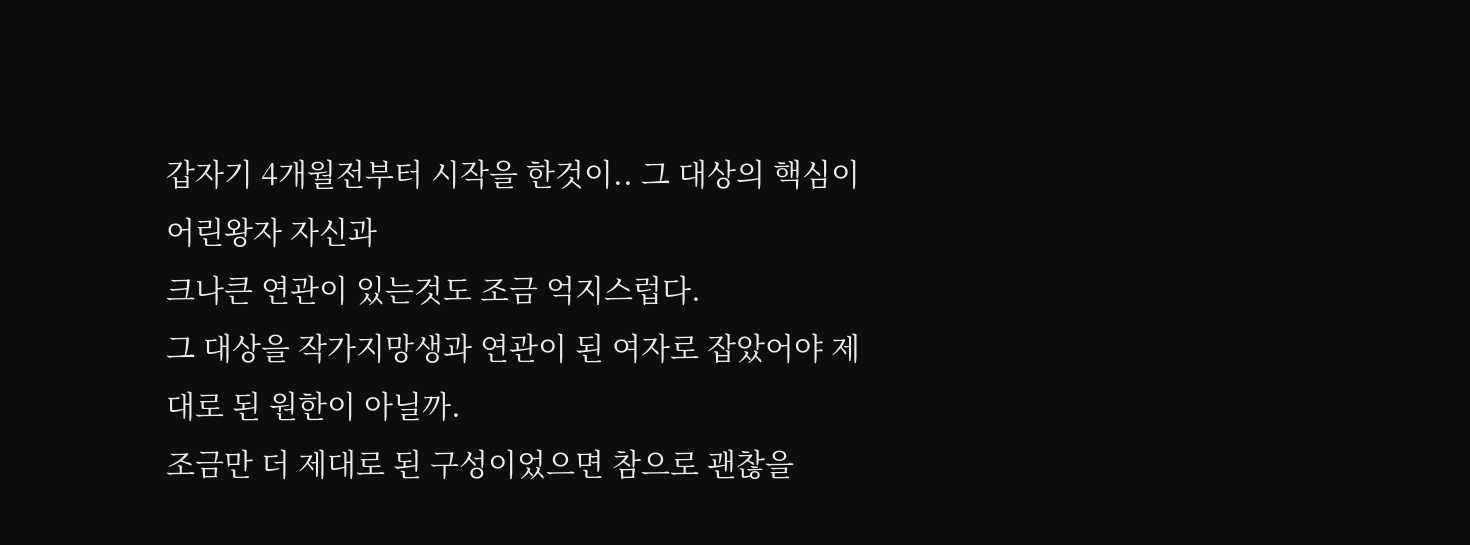갑자기 4개월전부터 시작을 한것이.. 그 대상의 핵심이 어린왕자 자신과
크나큰 연관이 있는것도 조금 억지스럽다.
그 대상을 작가지망생과 연관이 된 여자로 잡았어야 제대로 된 원한이 아닐까.
조금만 더 제대로 된 구성이었으면 참으로 괜찮을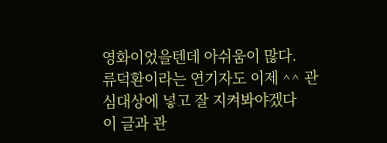영화이었을텐데 아쉬움이 많다.
류덕환이라는 연기자도 이제 ^^ 관심대상에 넣고 잘 지켜봐야겠다
이 글과 관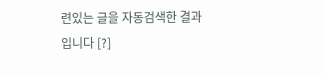련있는 글을 자동검색한 결과입니다 [?]